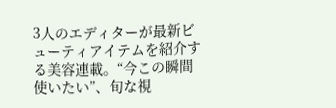3人のエディターが最新ビューティアイテムを紹介する美容連載。“今この瞬間使いたい”、旬な視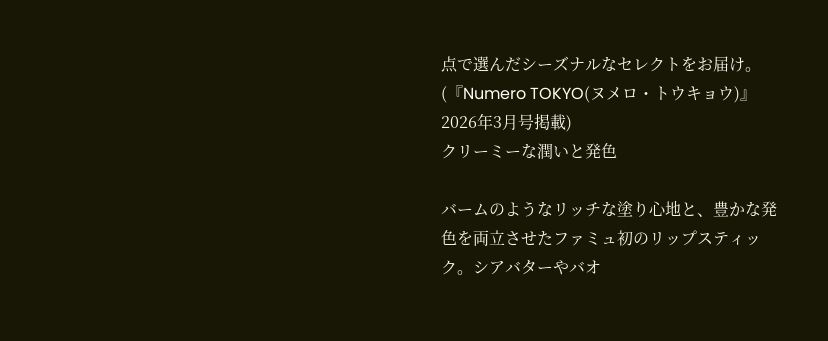点で選んだシーズナルなセレクトをお届け。(『Numero TOKYO(ヌメロ・トウキョウ)』2026年3月号掲載)
クリーミーな潤いと発色

バームのようなリッチな塗り心地と、豊かな発色を両立させたファミュ初のリップスティック。シアバターやバオ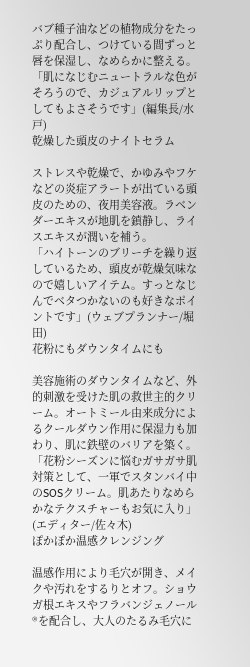バブ種子油などの植物成分をたっぷり配合し、つけている間ずっと唇を保湿し、なめらかに整える。
「肌になじむニュートラルな色がそろうので、カジュアルリップとしてもよさそうです」(編集長/水戸)
乾燥した頭皮のナイトセラム

ストレスや乾燥で、かゆみやフケなどの炎症アラートが出ている頭皮のための、夜用美容液。ラベンダーエキスが地肌を鎮静し、ライスエキスが潤いを補う。
「ハイトーンのブリーチを繰り返しているため、頭皮が乾燥気味なので嬉しいアイテム。すっとなじんでベタつかないのも好きなポイントです」(ウェブプランナー/堀田)
花粉にもダウンタイムにも

美容施術のダウンタイムなど、外的刺激を受けた肌の救世主的クリーム。オートミール由来成分によるクールダウン作用に保湿力も加わり、肌に鉄壁のバリアを築く。
「花粉シーズンに悩むガサガサ肌対策として、一軍でスタンバイ中のSOSクリーム。肌あたりなめらかなテクスチャーもお気に入り」(エディター/佐々木)
ぽかぽか温感クレンジング

温感作用により毛穴が開き、メイクや汚れをするりとオフ。ショウガ根エキスやフラバンジェノール®を配合し、大人のたるみ毛穴に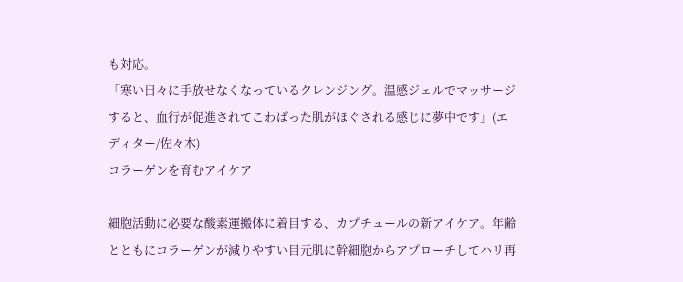も対応。
「寒い日々に手放せなくなっているクレンジング。温感ジェルでマッサージすると、血行が促進されてこわばった肌がほぐされる感じに夢中です」(エディター/佐々木)
コラーゲンを育むアイケア

細胞活動に必要な酸素運搬体に着目する、カプチュールの新アイケア。年齢とともにコラーゲンが減りやすい目元肌に幹細胞からアプローチしてハリ再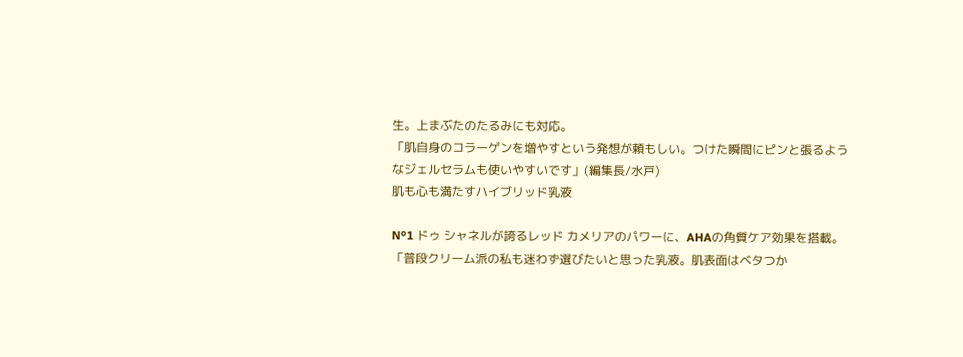生。上まぶたのたるみにも対応。
「肌自身のコラーゲンを増やすという発想が頼もしい。つけた瞬間にピンと張るようなジェルセラムも使いやすいです」(編集長/水戸)
肌も心も満たすハイブリッド乳液

Nº1 ドゥ シャネルが誇るレッド カメリアのパワーに、AHAの角質ケア効果を搭載。
「普段クリーム派の私も迷わず選びたいと思った乳液。肌表面はベタつか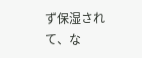ず保湿されて、な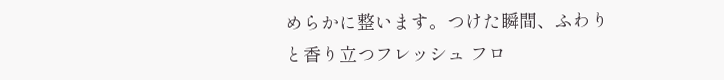めらかに整います。つけた瞬間、ふわりと香り立つフレッシュ フロ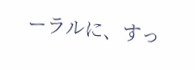ーラルに、すっ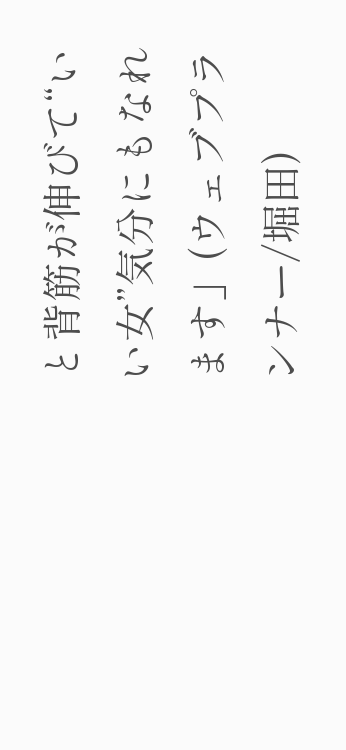と背筋が伸びて“いい女”気分にもなれます」(ウェブプランナー/堀田)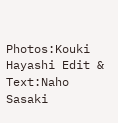Photos:Kouki Hayashi Edit & Text:Naho Sasaki